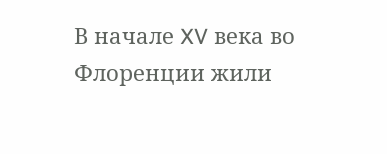В начале XV века во Флоренции жили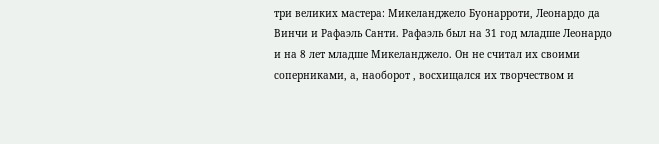три великих мастера: Микеланджело Буонарроти, Леонардо да Винчи и Рафаэль Санти. Рафаэль был на 31 год младше Леонардо и на 8 лет младше Микеланджело. Он не считал их своими соперниками, а, наоборот , восхищался их творчеством и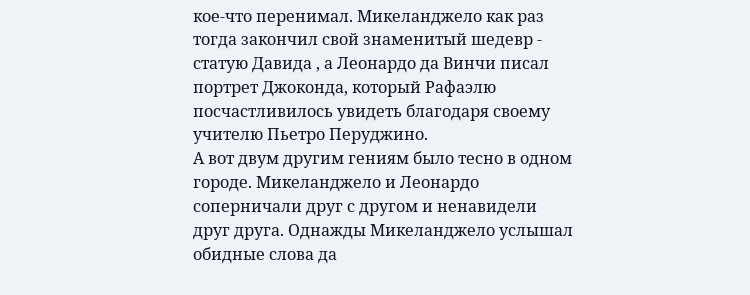кое-что перенимал. Микеланджело как раз тогда закончил свой знаменитый шедевр - статую Давида , а Леонардо да Винчи писал портрет Джоконда, который Рафаэлю посчастливилось увидеть благодаря своему учителю Пьетро Перуджино.
А вот двум другим гениям было тесно в одном городе. Микеланджело и Леонардо соперничали друг с другом и ненавидели друг друга. Однажды Микеланджело услышал обидные слова да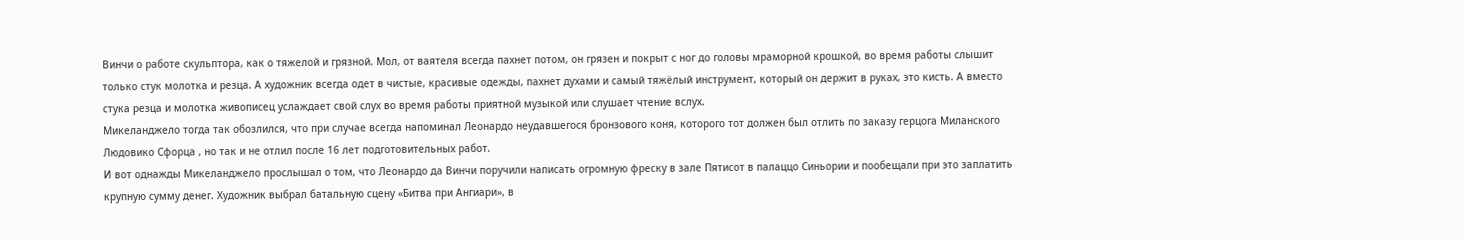Винчи о работе скульптора, как о тяжелой и грязной. Мол, от ваятеля всегда пахнет потом, он грязен и покрыт с ног до головы мраморной крошкой, во время работы слышит только стук молотка и резца. А художник всегда одет в чистые, красивые одежды, пахнет духами и самый тяжёлый инструмент, который он держит в руках, это кисть. А вместо стука резца и молотка живописец услаждает свой слух во время работы приятной музыкой или слушает чтение вслух.
Микеланджело тогда так обозлился, что при случае всегда напоминал Леонардо неудавшегося бронзового коня, которого тот должен был отлить по заказу герцога Миланского Людовико Сфорца , но так и не отлил после 16 лет подготовительных работ.
И вот однажды Микеланджело прослышал о том, что Леонардо да Винчи поручили написать огромную фреску в зале Пятисот в палаццо Синьории и пообещали при это заплатить крупную сумму денег. Художник выбрал батальную сцену «Битва при Ангиари», в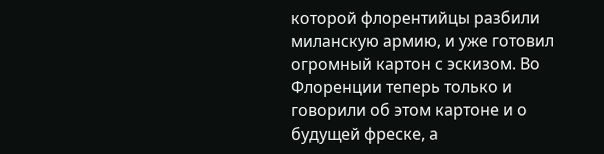которой флорентийцы разбили миланскую армию, и уже готовил огромный картон с эскизом. Во Флоренции теперь только и говорили об этом картоне и о будущей фреске, а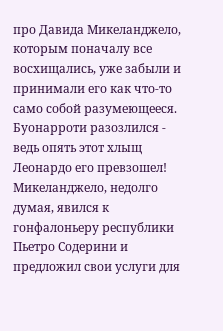про Давида Микеланджело, которым поначалу все восхищались, уже забыли и принимали его как что-то само собой разумеющееся.
Буонарроти разозлился - ведь опять этот хлыщ Леонардо его превзошел! Микеланджело, недолго думая, явился к гонфалоньеру республики Пьетро Содерини и предложил свои услуги для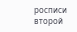росписи второй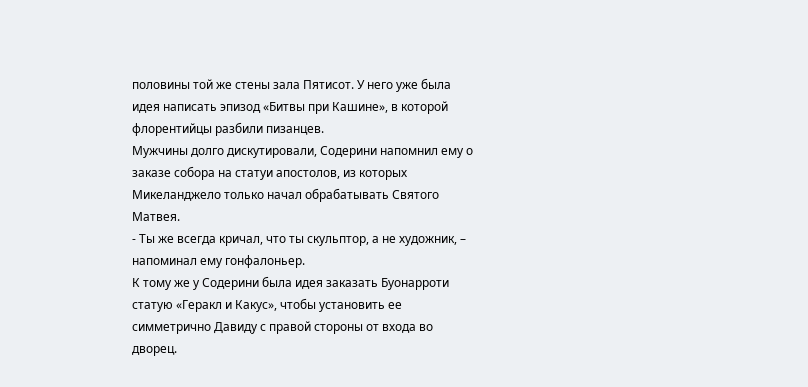половины той же стены зала Пятисот. У него уже была идея написать эпизод «Битвы при Кашине», в которой флорентийцы разбили пизанцев.
Мужчины долго дискутировали, Содерини напомнил ему о заказе собора на статуи апостолов, из которых Микеланджело только начал обрабатывать Святого Матвея.
- Ты же всегда кричал, что ты скульптор, а не художник, – напоминал ему гонфалоньер.
К тому же у Содерини была идея заказать Буонарроти статую «Геракл и Какус», чтобы установить ее симметрично Давиду с правой стороны от входа во дворец.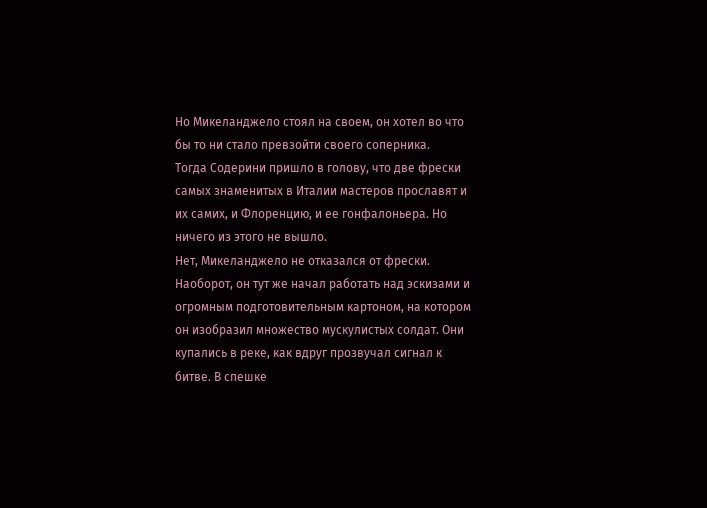Но Микеланджело стоял на своем, он хотел во что бы то ни стало превзойти своего соперника.
Тогда Содерини пришло в голову, что две фрески самых знаменитых в Италии мастеров прославят и их самих, и Флоренцию, и ее гонфалоньера. Но ничего из этого не вышло.
Нет, Микеланджело не отказался от фрески. Наоборот, он тут же начал работать над эскизами и огромным подготовительным картоном, на котором он изобразил множество мускулистых солдат. Они купались в реке, как вдруг прозвучал сигнал к битве. В спешке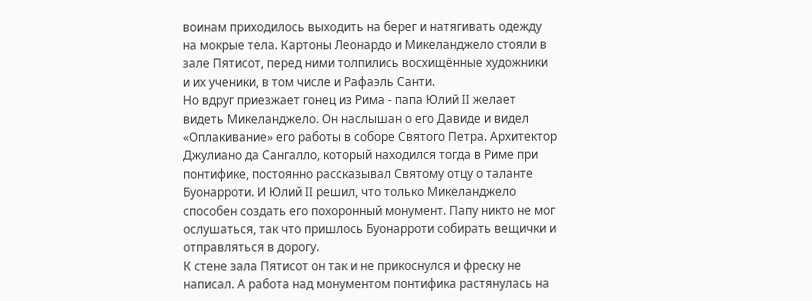воинам приходилось выходить на берег и натягивать одежду на мокрые тела. Картоны Леонардо и Микеланджело стояли в зале Пятисот, перед ними толпились восхищённые художники и их ученики, в том числе и Рафаэль Санти.
Но вдруг приезжает гонец из Рима - папа Юлий II желает видеть Микеланджело. Он наслышан о его Давиде и видел «Оплакивание» его работы в соборе Святого Петра. Архитектор Джулиано да Сангалло, который находился тогда в Риме при понтифике, постоянно рассказывал Святому отцу о таланте Буонарроти. И Юлий II решил, что только Микеланджело способен создать его похоронный монумент. Папу никто не мог ослушаться, так что пришлось Буонарроти собирать вещички и отправляться в дорогу.
К стене зала Пятисот он так и не прикоснулся и фреску не написал. А работа над монументом понтифика растянулась на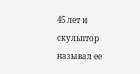45 лет и скульптор называл ее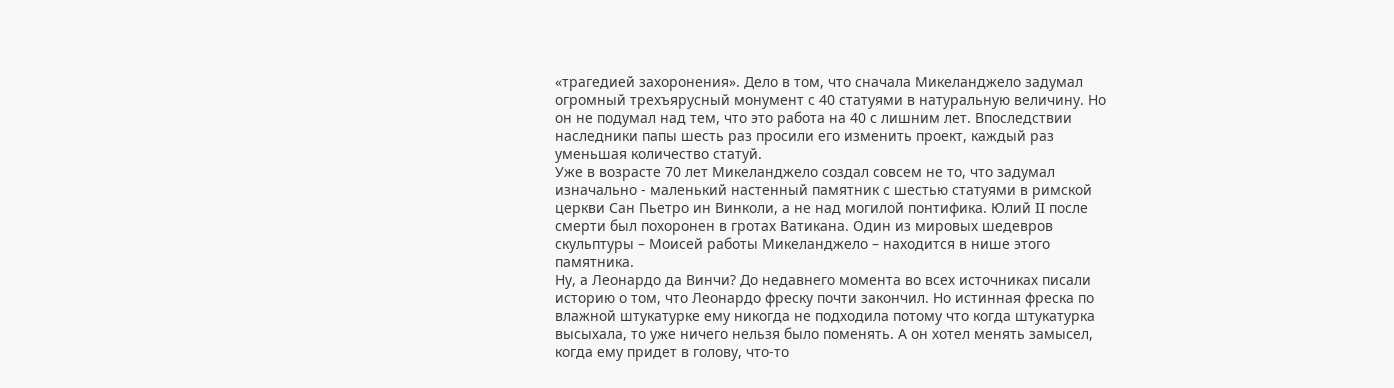«трагедией захоронения». Дело в том, что сначала Микеланджело задумал огромный трехъярусный монумент с 40 статуями в натуральную величину. Но он не подумал над тем, что это работа на 40 с лишним лет. Впоследствии наследники папы шесть раз просили его изменить проект, каждый раз уменьшая количество статуй.
Уже в возрасте 70 лет Микеланджело создал совсем не то, что задумал изначально - маленький настенный памятник с шестью статуями в римской церкви Сан Пьетро ин Винколи, а не над могилой понтифика. Юлий II после смерти был похоронен в гротах Ватикана. Один из мировых шедевров скульптуры – Моисей работы Микеланджело – находится в нише этого памятника.
Ну, а Леонардо да Винчи? До недавнего момента во всех источниках писали историю о том, что Леонардо фреску почти закончил. Но истинная фреска по влажной штукатурке ему никогда не подходила потому что когда штукатурка высыхала, то уже ничего нельзя было поменять. А он хотел менять замысел, когда ему придет в голову, что-то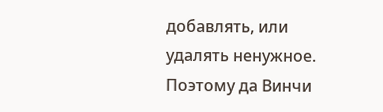добавлять, или удалять ненужное. Поэтому да Винчи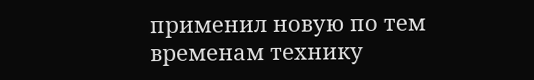применил новую по тем временам технику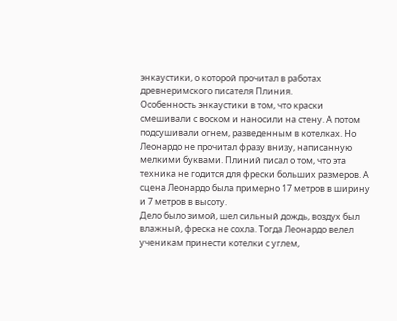энкаустики, о которой прочитал в работах древнеримского писателя Плиния.
Особенность энкаустики в том, что краски смешивали с воском и наносили на стену. А потом подсушивали огнем, разведенным в котелках. Но Леонардо не прочитал фразу внизу, написанную мелкими буквами. Плиний писал о том, что эта техника не годится для фрески больших размеров. А сцена Леонардо была примерно 17 метров в ширину и 7 метров в высоту.
Дело было зимой, шел сильный дождь, воздух был влажный, фреска не сохла. Тогда Леонардо велел ученикам принести котелки с углем,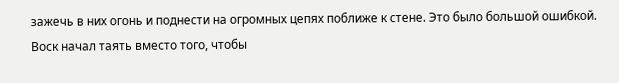зажечь в них огонь и поднести на огромных цепях поближе к стене. Это было большой ошибкой. Воск начал таять вместо того, чтобы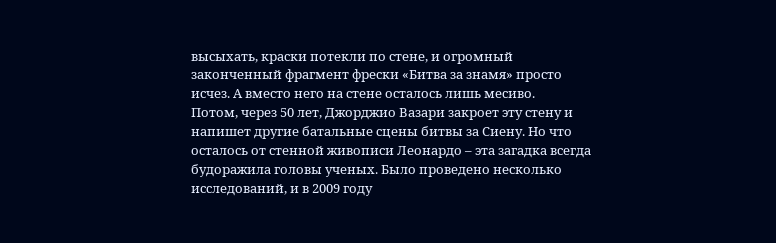высыхать, краски потекли по стене, и огромный законченный фрагмент фрески «Битва за знамя» просто исчез. А вместо него на стене осталось лишь месиво.
Потом, через 50 лет, Джорджио Вазари закроет эту стену и напишет другие батальные сцены битвы за Сиену. Но что осталось от стенной живописи Леонардо – эта загадка всегда будоражила головы ученых. Было проведено несколько исследований, и в 2009 году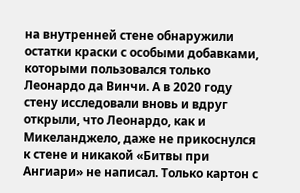на внутренней стене обнаружили остатки краски с особыми добавками, которыми пользовался только Леонардо да Винчи. А в 2020 году стену исследовали вновь и вдруг открыли, что Леонардо, как и Микеланджело, даже не прикоснулся к стене и никакой «Битвы при Ангиари» не написал. Только картон с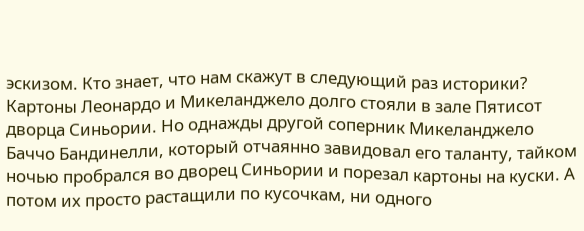эскизом. Кто знает, что нам скажут в следующий раз историки?
Картоны Леонардо и Микеланджело долго стояли в зале Пятисот дворца Синьории. Но однажды другой соперник Микеланджело Баччо Бандинелли, который отчаянно завидовал его таланту, тайком ночью пробрался во дворец Синьории и порезал картоны на куски. А потом их просто растащили по кусочкам, ни одного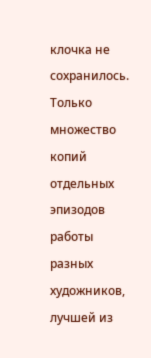клочка не сохранилось. Только множество копий отдельных эпизодов работы разных художников, лучшей из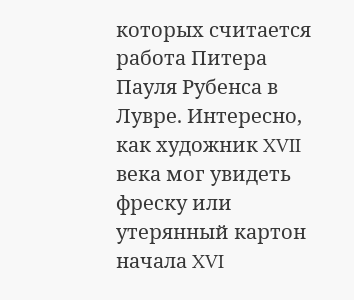которых считается работа Питера Пауля Рубенса в Лувре. Интересно, как художник XVII века мог увидеть фреску или утерянный картон начала XVI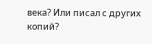века? Или писал с других копий?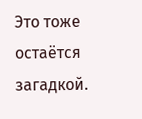Это тоже остаётся загадкой.